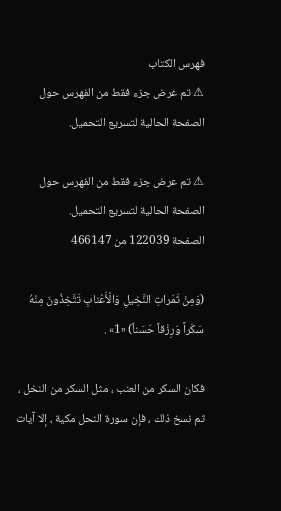فهرس الكتاب
⚠ تم عرض جزء فقط من الفهرس حول الصفحة الحالية لتسريع التحميل.

⚠ تم عرض جزء فقط من الفهرس حول الصفحة الحالية لتسريع التحميل.
الصفحة 122039 من 466147

(وَمِنْ ثَمَراتِ النَّخِيلِ وَالْأَعْنابِ تَتَّخِذُونَ مِنْهُ سَكَراً وَرِزْقاً حَسَناً) «1» .

فكان السكر من العنب ، مثل السكر من النخل ، ثم نسخ ذلك ، فإن سورة النحل مكية ، إلا آيات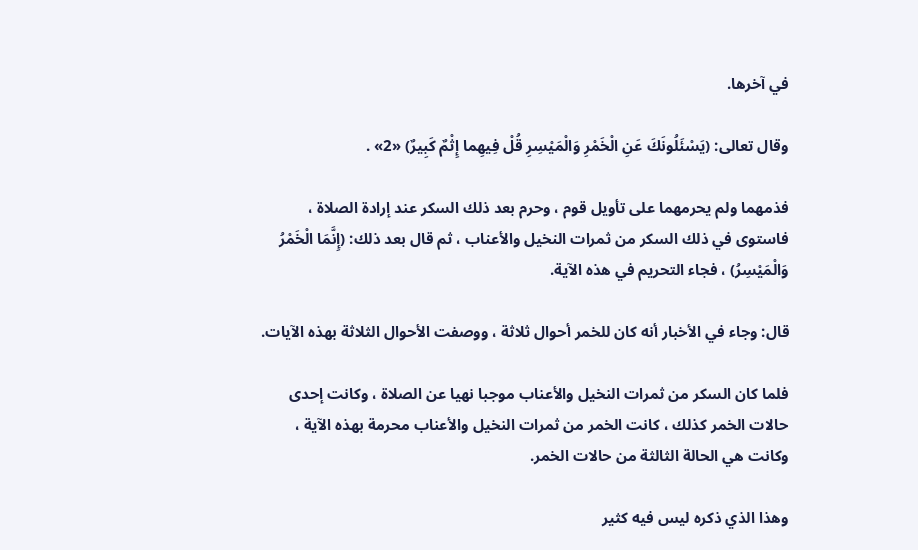في آخرها.

وقال تعالى: (يَسْئَلُونَكَ عَنِ الْخَمْرِ وَالْمَيْسِرِ قُلْ فِيهِما إِثْمٌ كَبِيرٌ) «2» .

فذمهما ولم يحرمهما على تأويل قوم ، وحرم بعد ذلك السكر عند إرادة الصلاة ، فاستوى في ذلك السكر من ثمرات النخيل والأعناب ، ثم قال بعد ذلك: (إِنَّمَا الْخَمْرُ وَالْمَيْسِرُ) ، فجاء التحريم في هذه الآية.

قال: وجاء في الأخبار أنه كان للخمر أحوال ثلاثة ، ووصفت الأحوال الثلاثة بهذه الآيات.

فلما كان السكر من ثمرات النخيل والأعناب موجبا نهيا عن الصلاة ، وكانت إحدى حالات الخمر كذلك ، كانت الخمر من ثمرات النخيل والأعناب محرمة بهذه الآية ، وكانت هي الحالة الثالثة من حالات الخمر.

وهذا الذي ذكره ليس فيه كثير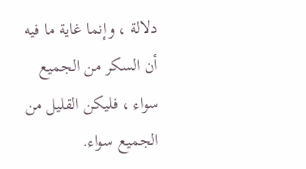دلالة ، وإنما غاية ما فيه أن السكر من الجميع سواء ، فليكن القليل من الجميع سواء.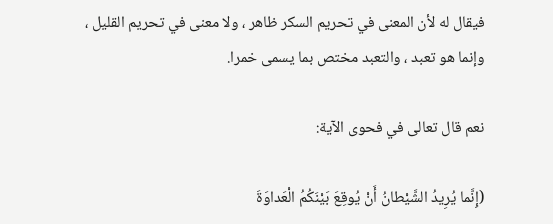فيقال له لأن المعنى في تحريم السكر ظاهر ، ولا معنى في تحريم القليل ، وإنما هو تعبد ، والتعبد مختص بما يسمى خمرا.

نعم قال تعالى في فحوى الآية:

(إِنَّما يُرِيدُ الشَّيْطانُ أَنْ يُوقِعَ بَيْنَكُمُ الْعَداوَةَ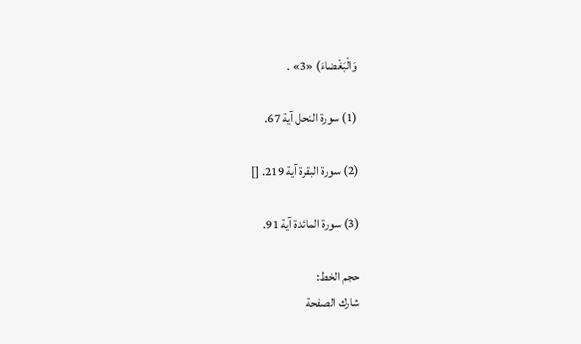وَالْبَغْضاءَ) «3» .

(1) سورة النحل آية 67.

(2) سورة البقرة آية 219. []

(3) سورة المائدة آية 91.

حجم الخط:
شارك الصفحة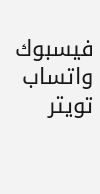فيسبوك واتساب تويتر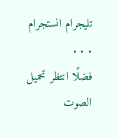تليجرام انستجرام
. . .
فضلًا انتظر تحميل الصوت